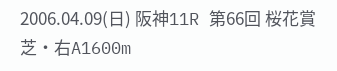2006.04.09(日) 阪神11R 第66回 桜花賞  芝・右A1600m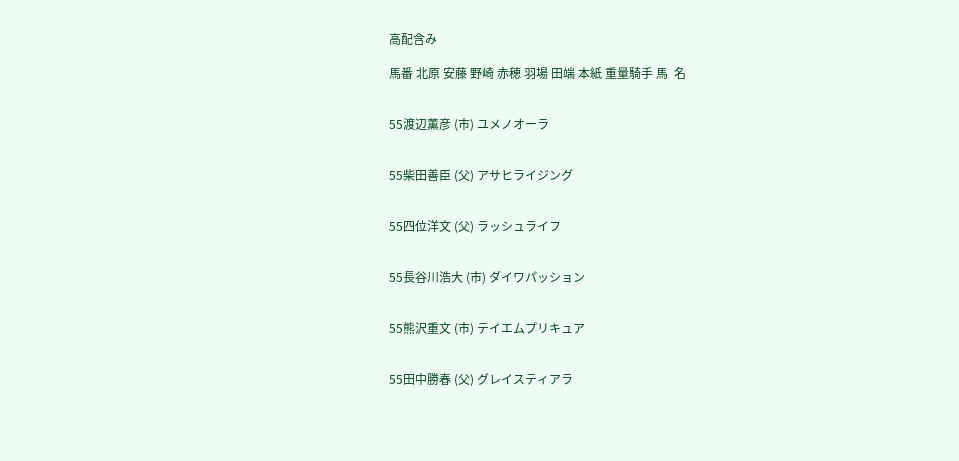高配含み

馬番 北原 安藤 野崎 赤穂 羽場 田端 本紙 重量騎手 馬  名


55渡辺薫彦 (市) ユメノオーラ


55柴田善臣 (父) アサヒライジング


55四位洋文 (父) ラッシュライフ


55長谷川浩大 (市) ダイワパッション


55熊沢重文 (市) テイエムプリキュア


55田中勝春 (父) グレイスティアラ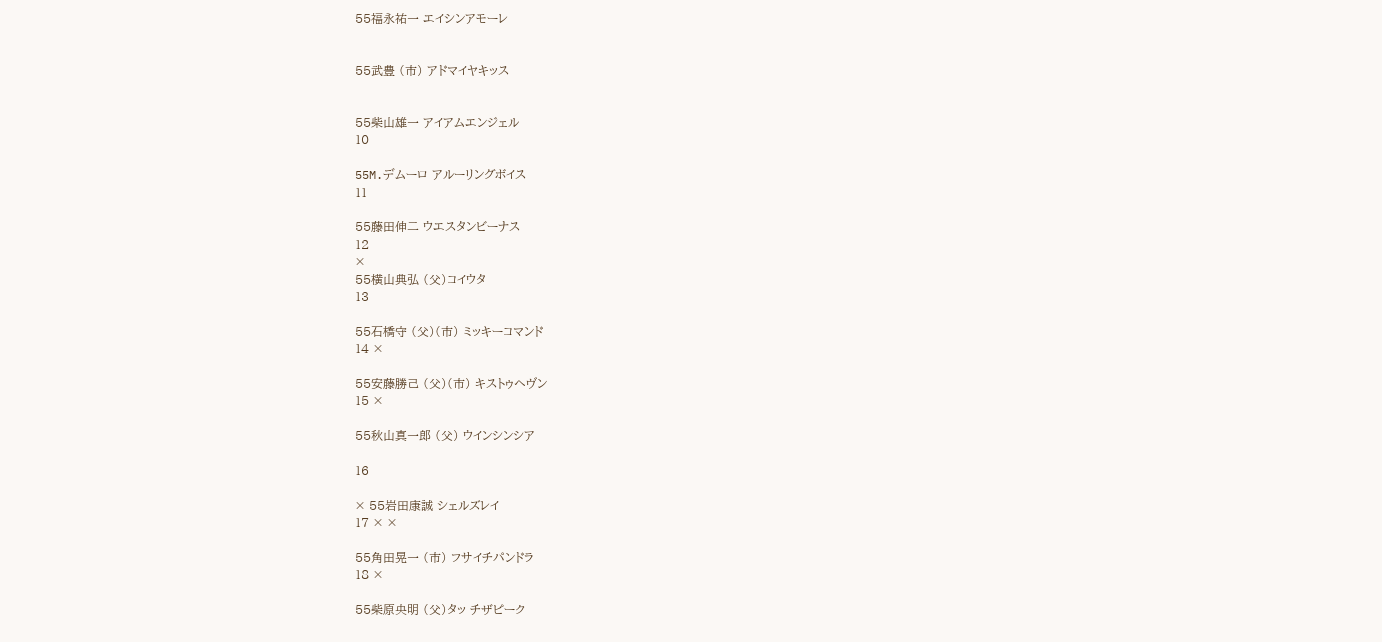55福永祐一 エイシンアモーレ


55武豊 (市) アドマイヤキッス


55柴山雄一 アイアムエンジェル
10

55M.デムーロ アルーリングボイス
11

55藤田伸二 ウエスタンビーナス
12
×
55横山典弘 (父)コイウタ
13

55石橋守 (父)(市) ミッキーコマンド
14 ×

55安藤勝己 (父)(市) キストゥヘヴン
15 ×

55秋山真一郎 (父) ウインシンシア

16

× 55岩田康誠 シェルズレイ
17 × ×

55角田晃一 (市) フサイチパンドラ
18 ×

55柴原央明 (父)タッ チザピーク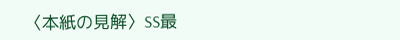〈本紙の見解〉SS最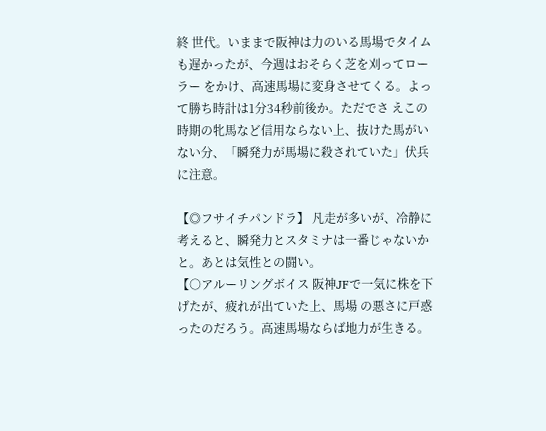終 世代。いままで阪神は力のいる馬場でタイムも遅かったが、今週はおそらく芝を刈ってローラー をかけ、高速馬場に変身させてくる。よって勝ち時計は1分34秒前後か。ただでさ えこの時期の牝馬など信用ならない上、抜けた馬がいない分、「瞬発力が馬場に殺されていた」伏兵に注意。

【◎フサイチパンドラ】 凡走が多いが、冷静に考えると、瞬発力とスタミナは一番じゃないかと。あとは気性との闘い。
【○アルーリングボイス 阪神JFで一気に株を下げたが、疲れが出ていた上、馬場 の悪さに戸惑ったのだろう。高速馬場ならば地力が生きる。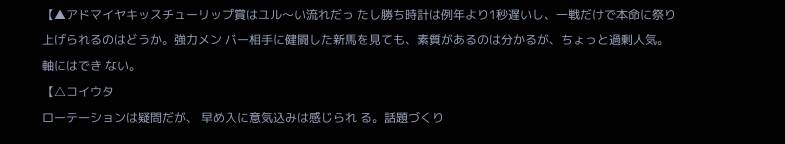【▲アドマイヤキッスチューリップ賞はユル〜い流れだっ たし勝ち時計は例年より1秒遅いし、一戦だけで本命に祭り上げられるのはどうか。強力メン バー相手に健闘した新馬を見ても、素質があるのは分かるが、ちょっと過剰人気。軸にはでき ない。
【△コイウタ
ローテーションは疑問だが、 早め入に意気込みは感じられ る。話題づくり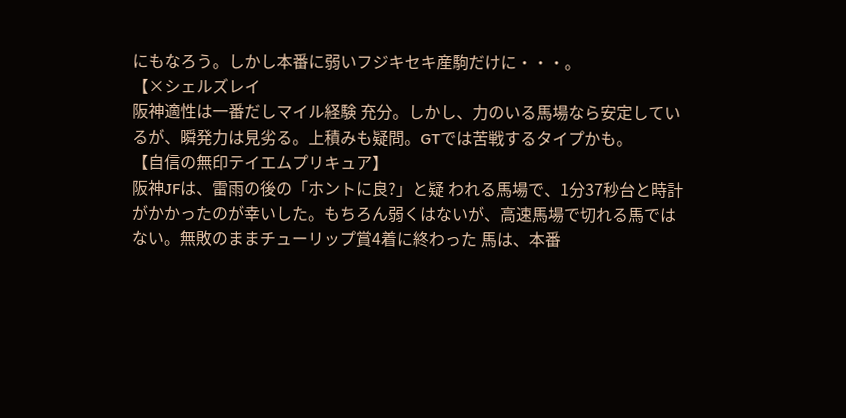にもなろう。しかし本番に弱いフジキセキ産駒だけに・・・。
【×シェルズレイ
阪神適性は一番だしマイル経験 充分。しかし、力のいる馬場なら安定しているが、瞬発力は見劣る。上積みも疑問。GTでは苦戦するタイプかも。
【自信の無印テイエムプリキュア】
阪神JFは、雷雨の後の「ホントに良?」と疑 われる馬場で、1分37秒台と時計がかかったのが幸いした。もちろん弱くはないが、高速馬場で切れる馬ではない。無敗のままチューリップ賞4着に終わった 馬は、本番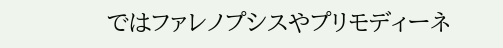ではファレノプシスやプリモディーネ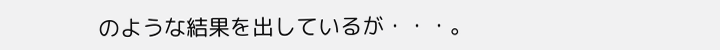のような結果を出しているが・・・。